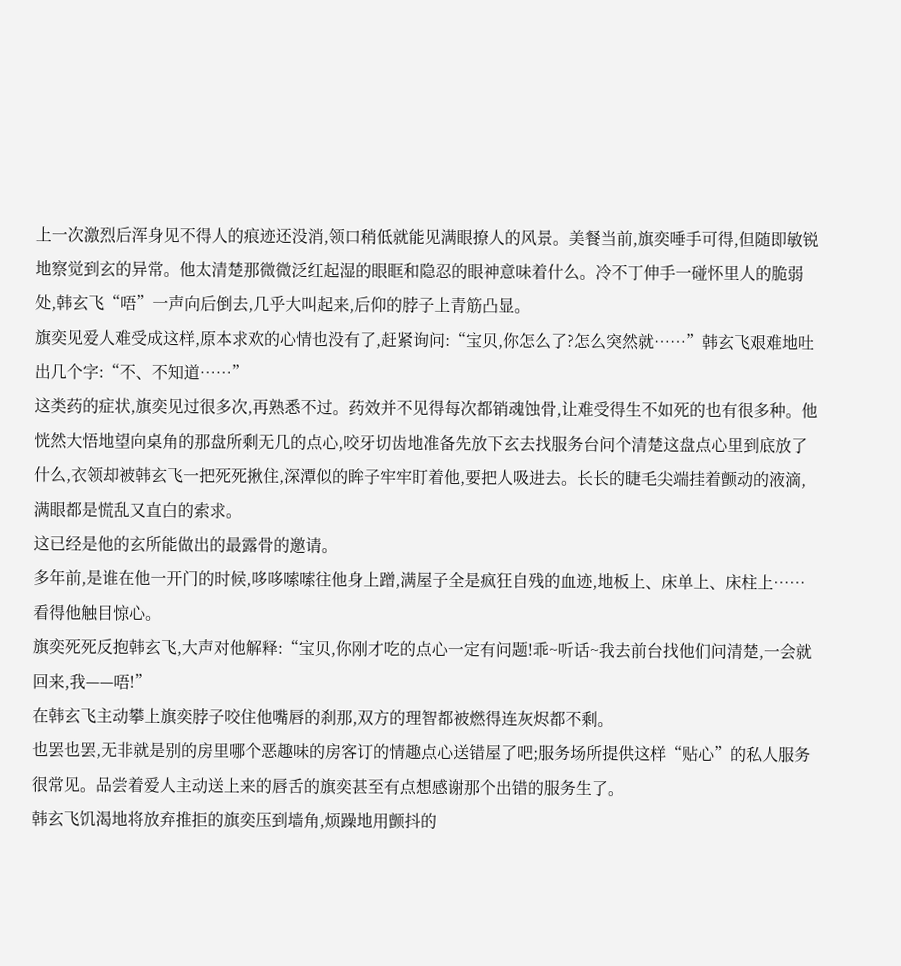上一次激烈后浑身见不得人的痕迹还没消,领口稍低就能见满眼撩人的风景。美餐当前,旗奕唾手可得,但随即敏锐地察觉到玄的异常。他太清楚那微微泛红起湿的眼眶和隐忍的眼神意味着什么。冷不丁伸手一碰怀里人的脆弱处,韩玄飞“唔”一声向后倒去,几乎大叫起来,后仰的脖子上青筋凸显。
旗奕见爱人难受成这样,原本求欢的心情也没有了,赶紧询问:“宝贝,你怎么了?怎么突然就……”韩玄飞艰难地吐出几个字:“不、不知道……”
这类药的症状,旗奕见过很多次,再熟悉不过。药效并不见得每次都销魂蚀骨,让难受得生不如死的也有很多种。他恍然大悟地望向桌角的那盘所剩无几的点心,咬牙切齿地准备先放下玄去找服务台问个清楚这盘点心里到底放了什么,衣领却被韩玄飞一把死死揪住,深潭似的眸子牢牢盯着他,要把人吸进去。长长的睫毛尖端挂着颤动的液滴,满眼都是慌乱又直白的索求。
这已经是他的玄所能做出的最露骨的邀请。
多年前,是谁在他一开门的时候,哆哆嗦嗦往他身上蹭,满屋子全是疯狂自残的血迹,地板上、床单上、床柱上……看得他触目惊心。
旗奕死死反抱韩玄飞,大声对他解释:“宝贝,你刚才吃的点心一定有问题!乖~听话~我去前台找他们问清楚,一会就回来,我——唔!”
在韩玄飞主动攀上旗奕脖子咬住他嘴唇的刹那,双方的理智都被燃得连灰烬都不剩。
也罢也罢,无非就是别的房里哪个恶趣味的房客订的情趣点心送错屋了吧;服务场所提供这样“贴心”的私人服务很常见。品尝着爱人主动送上来的唇舌的旗奕甚至有点想感谢那个出错的服务生了。
韩玄飞饥渴地将放弃推拒的旗奕压到墙角,烦躁地用颤抖的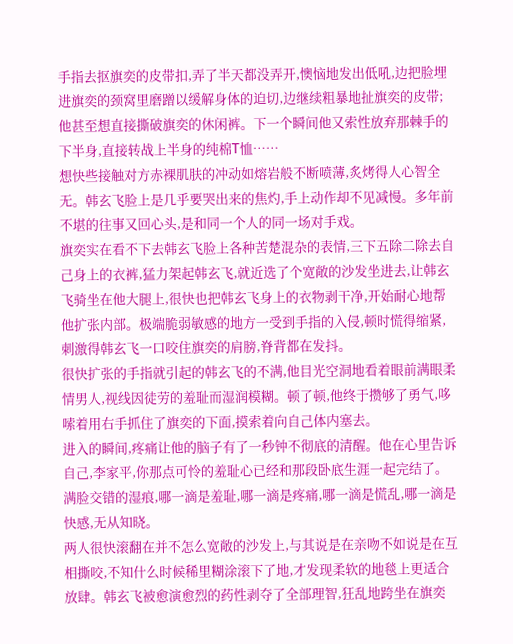手指去抠旗奕的皮带扣,弄了半天都没弄开,懊恼地发出低吼,边把脸埋进旗奕的颈窝里磨蹭以缓解身体的迫切,边继续粗暴地扯旗奕的皮带;他甚至想直接撕破旗奕的休闲裤。下一个瞬间他又索性放弃那棘手的下半身,直接转战上半身的纯棉T恤……
想快些接触对方赤裸肌肤的冲动如熔岩般不断喷薄,炙烤得人心智全无。韩玄飞脸上是几乎要哭出来的焦灼,手上动作却不见减慢。多年前不堪的往事又回心头,是和同一个人的同一场对手戏。
旗奕实在看不下去韩玄飞脸上各种苦楚混杂的表情,三下五除二除去自己身上的衣裤,猛力架起韩玄飞,就近选了个宽敞的沙发坐进去,让韩玄飞骑坐在他大腿上,很快也把韩玄飞身上的衣物剥干净,开始耐心地帮他扩张内部。极端脆弱敏感的地方一受到手指的入侵,顿时慌得缩紧,刺激得韩玄飞一口咬住旗奕的肩膀,脊背都在发抖。
很快扩张的手指就引起的韩玄飞的不满,他目光空洞地看着眼前满眼柔情男人,视线因徒劳的羞耻而湿润模糊。顿了顿,他终于攒够了勇气,哆嗦着用右手抓住了旗奕的下面,摸索着向自己体内塞去。
进入的瞬间,疼痛让他的脑子有了一秒钟不彻底的清醒。他在心里告诉自己,李家平,你那点可怜的羞耻心已经和那段卧底生涯一起完结了。
满脸交错的湿痕,哪一滴是羞耻,哪一滴是疼痛,哪一滴是慌乱,哪一滴是快感,无从知晓。
两人很快滚翻在并不怎么宽敞的沙发上,与其说是在亲吻不如说是在互相撕咬,不知什么时候稀里糊涂滚下了地,才发现柔软的地毯上更适合放肆。韩玄飞被愈演愈烈的药性剥夺了全部理智,狂乱地跨坐在旗奕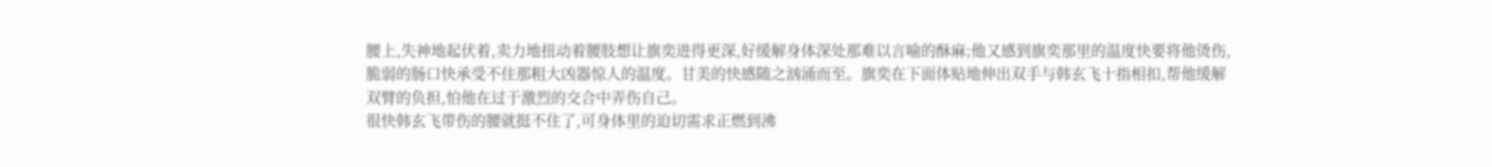腰上,失神地起伏着,卖力地扭动着腰肢想让旗奕进得更深,好缓解身体深处那难以言喻的酥麻;他又感到旗奕那里的温度快要将他烫伤,脆弱的肠口快承受不住那粗大凶器惊人的温度。甘美的快感随之汹涌而至。旗奕在下面体贴地伸出双手与韩玄飞十指相扣,帮他缓解双臂的负担,怕他在过于激烈的交合中弄伤自己。
很快韩玄飞带伤的腰就挺不住了,可身体里的迫切需求正燃到沸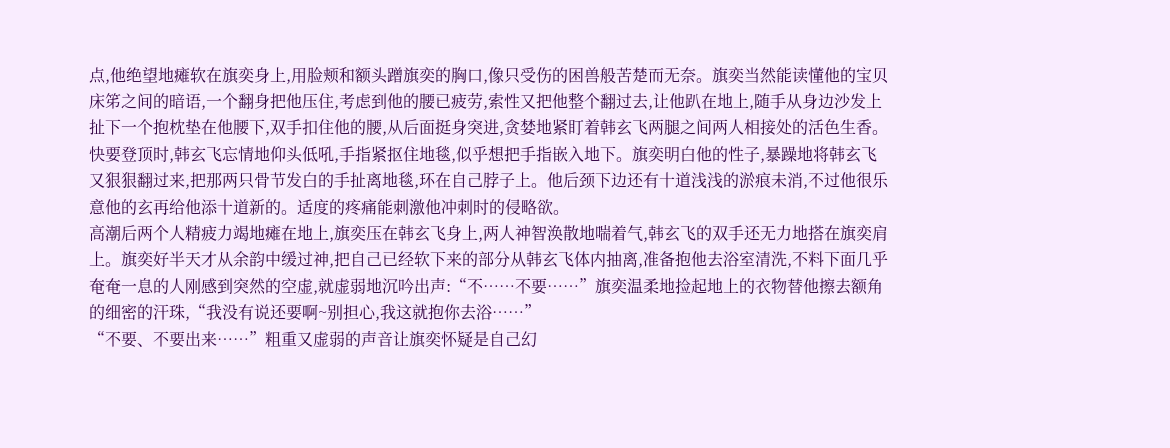点,他绝望地瘫软在旗奕身上,用脸颊和额头蹭旗奕的胸口,像只受伤的困兽般苦楚而无奈。旗奕当然能读懂他的宝贝床笫之间的暗语,一个翻身把他压住,考虑到他的腰已疲劳,索性又把他整个翻过去,让他趴在地上,随手从身边沙发上扯下一个抱枕垫在他腰下,双手扣住他的腰,从后面挺身突进,贪婪地紧盯着韩玄飞两腿之间两人相接处的活色生香。
快要登顶时,韩玄飞忘情地仰头低吼,手指紧抠住地毯,似乎想把手指嵌入地下。旗奕明白他的性子,暴躁地将韩玄飞又狠狠翻过来,把那两只骨节发白的手扯离地毯,环在自己脖子上。他后颈下边还有十道浅浅的淤痕未消,不过他很乐意他的玄再给他添十道新的。适度的疼痛能刺激他冲刺时的侵略欲。
高潮后两个人精疲力竭地瘫在地上,旗奕压在韩玄飞身上,两人神智涣散地喘着气,韩玄飞的双手还无力地搭在旗奕肩上。旗奕好半天才从余韵中缓过神,把自己已经软下来的部分从韩玄飞体内抽离,准备抱他去浴室清洗,不料下面几乎奄奄一息的人刚感到突然的空虚,就虚弱地沉吟出声:“不……不要……”旗奕温柔地捡起地上的衣物替他擦去额角的细密的汗珠,“我没有说还要啊~别担心,我这就抱你去浴……”
“不要、不要出来……”粗重又虚弱的声音让旗奕怀疑是自己幻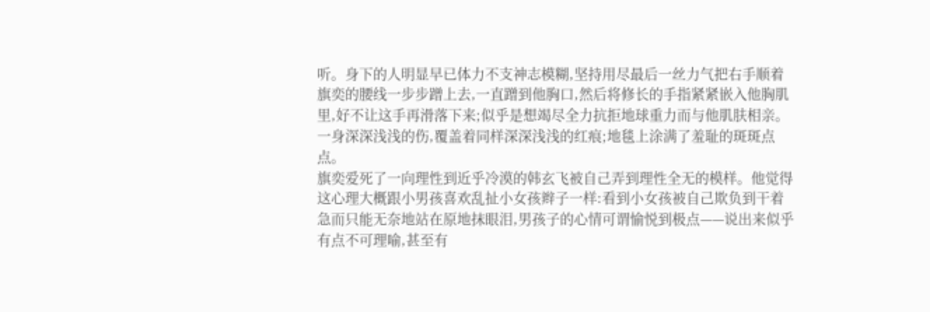听。身下的人明显早已体力不支神志模糊,坚持用尽最后一丝力气把右手顺着旗奕的腰线一步步蹭上去,一直蹭到他胸口,然后将修长的手指紧紧嵌入他胸肌里,好不让这手再滑落下来;似乎是想竭尽全力抗拒地球重力而与他肌肤相亲。
一身深深浅浅的伤,覆盖着同样深深浅浅的红痕;地毯上涂满了羞耻的斑斑点点。
旗奕爱死了一向理性到近乎冷漠的韩玄飞被自己弄到理性全无的模样。他觉得这心理大概跟小男孩喜欢乱扯小女孩辫子一样:看到小女孩被自己欺负到干着急而只能无奈地站在原地抹眼泪,男孩子的心情可谓愉悦到极点——说出来似乎有点不可理喻,甚至有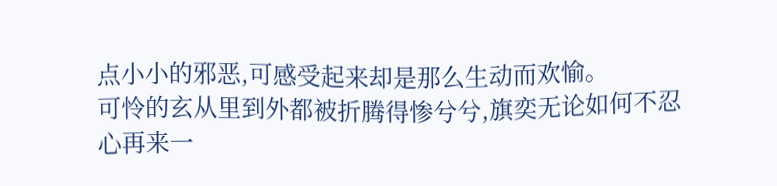点小小的邪恶,可感受起来却是那么生动而欢愉。
可怜的玄从里到外都被折腾得惨兮兮,旗奕无论如何不忍心再来一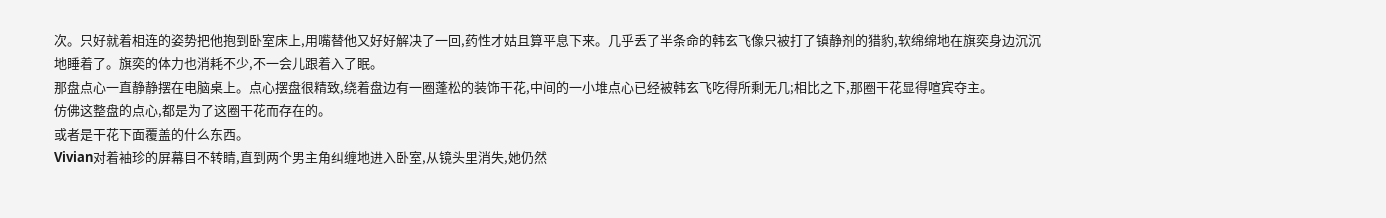次。只好就着相连的姿势把他抱到卧室床上,用嘴替他又好好解决了一回,药性才姑且算平息下来。几乎丢了半条命的韩玄飞像只被打了镇静剂的猎豹,软绵绵地在旗奕身边沉沉地睡着了。旗奕的体力也消耗不少,不一会儿跟着入了眠。
那盘点心一直静静摆在电脑桌上。点心摆盘很精致,绕着盘边有一圈蓬松的装饰干花,中间的一小堆点心已经被韩玄飞吃得所剩无几;相比之下,那圈干花显得喧宾夺主。
仿佛这整盘的点心,都是为了这圈干花而存在的。
或者是干花下面覆盖的什么东西。
Vivian对着袖珍的屏幕目不转睛,直到两个男主角纠缠地进入卧室,从镜头里消失,她仍然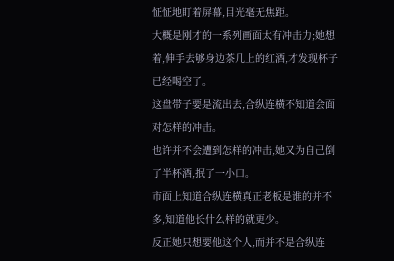怔怔地盯着屏幕,目光毫无焦距。
大概是刚才的一系列画面太有冲击力;她想着,伸手去够身边茶几上的红酒,才发现杯子已经喝空了。
这盘带子要是流出去,合纵连横不知道会面对怎样的冲击。
也许并不会遭到怎样的冲击,她又为自己倒了半杯酒,抿了一小口。
市面上知道合纵连横真正老板是谁的并不多,知道他长什么样的就更少。
反正她只想要他这个人,而并不是合纵连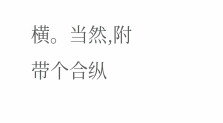横。当然,附带个合纵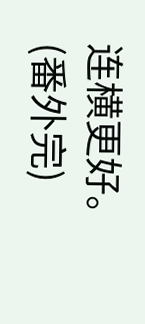连横更好。
(番外完)